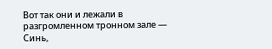Вот так они и лежали в разгромленном тронном зале — Синь,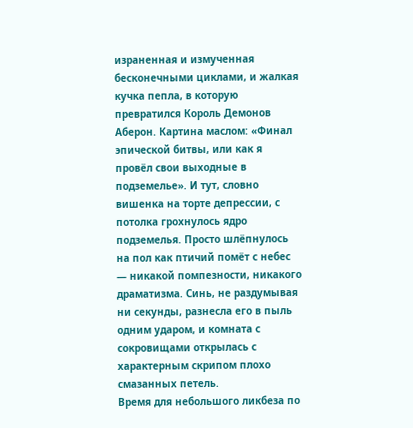израненная и измученная бесконечными циклами, и жалкая кучка пепла, в которую превратился Король Демонов Аберон. Картина маслом: «Финал эпической битвы, или как я провёл свои выходные в подземелье». И тут, словно вишенка на торте депрессии, с потолка грохнулось ядро подземелья. Просто шлёпнулось на пол как птичий помёт с небес — никакой помпезности, никакого драматизма. Синь, не раздумывая ни секунды, разнесла его в пыль одним ударом, и комната с сокровищами открылась с характерным скрипом плохо смазанных петель.
Время для небольшого ликбеза по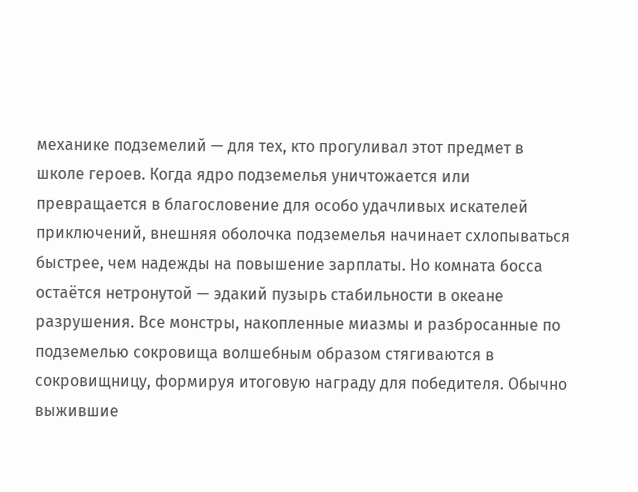механике подземелий — для тех, кто прогуливал этот предмет в школе героев. Когда ядро подземелья уничтожается или превращается в благословение для особо удачливых искателей приключений, внешняя оболочка подземелья начинает схлопываться быстрее, чем надежды на повышение зарплаты. Но комната босса остаётся нетронутой — эдакий пузырь стабильности в океане разрушения. Все монстры, накопленные миазмы и разбросанные по подземелью сокровища волшебным образом стягиваются в сокровищницу, формируя итоговую награду для победителя. Обычно выжившие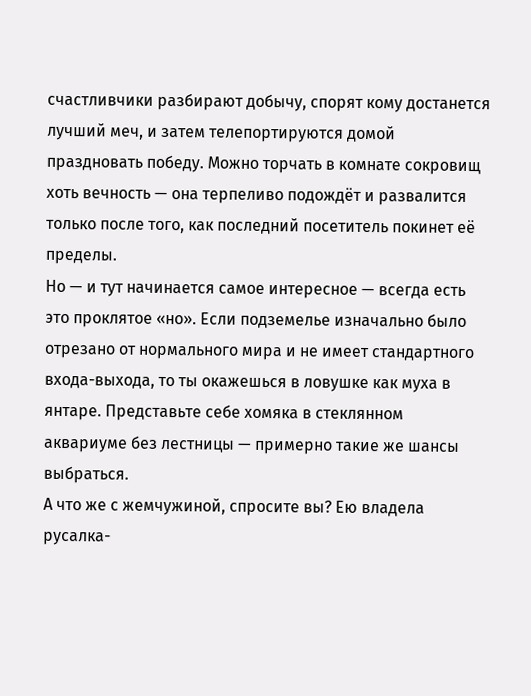счастливчики разбирают добычу, спорят кому достанется лучший меч, и затем телепортируются домой праздновать победу. Можно торчать в комнате сокровищ хоть вечность — она терпеливо подождёт и развалится только после того, как последний посетитель покинет её пределы.
Но — и тут начинается самое интересное — всегда есть это проклятое «но». Если подземелье изначально было отрезано от нормального мира и не имеет стандартного входа-выхода, то ты окажешься в ловушке как муха в янтаре. Представьте себе хомяка в стеклянном аквариуме без лестницы — примерно такие же шансы выбраться.
А что же с жемчужиной, спросите вы? Ею владела русалка-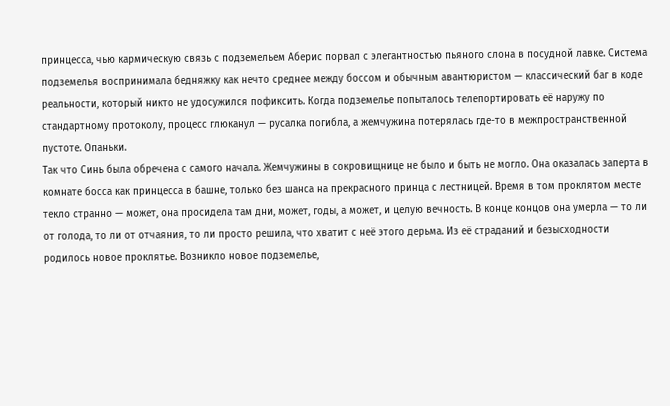принцесса, чью кармическую связь с подземельем Аберис порвал с элегантностью пьяного слона в посудной лавке. Система подземелья воспринимала бедняжку как нечто среднее между боссом и обычным авантюристом — классический баг в коде реальности, который никто не удосужился пофиксить. Когда подземелье попыталось телепортировать её наружу по стандартному протоколу, процесс глюканул — русалка погибла, а жемчужина потерялась где-то в межпространственной пустоте. Опаньки.
Так что Синь была обречена с самого начала. Жемчужины в сокровищнице не было и быть не могло. Она оказалась заперта в комнате босса как принцесса в башне, только без шанса на прекрасного принца с лестницей. Время в том проклятом месте текло странно — может, она просидела там дни, может, годы, а может, и целую вечность. В конце концов она умерла — то ли от голода, то ли от отчаяния, то ли просто решила, что хватит с неё этого дерьма. Из её страданий и безысходности родилось новое проклятье. Возникло новое подземелье,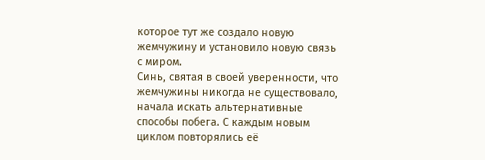которое тут же создало новую жемчужину и установило новую связь с миром.
Синь, святая в своей уверенности, что жемчужины никогда не существовало, начала искать альтернативные способы побега. С каждым новым циклом повторялись её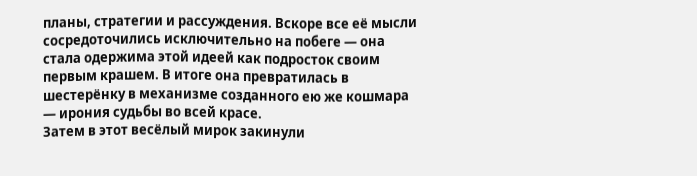планы, стратегии и рассуждения. Вскоре все её мысли сосредоточились исключительно на побеге — она стала одержима этой идеей как подросток своим первым крашем. В итоге она превратилась в шестерёнку в механизме созданного ею же кошмара — ирония судьбы во всей красе.
Затем в этот весёлый мирок закинули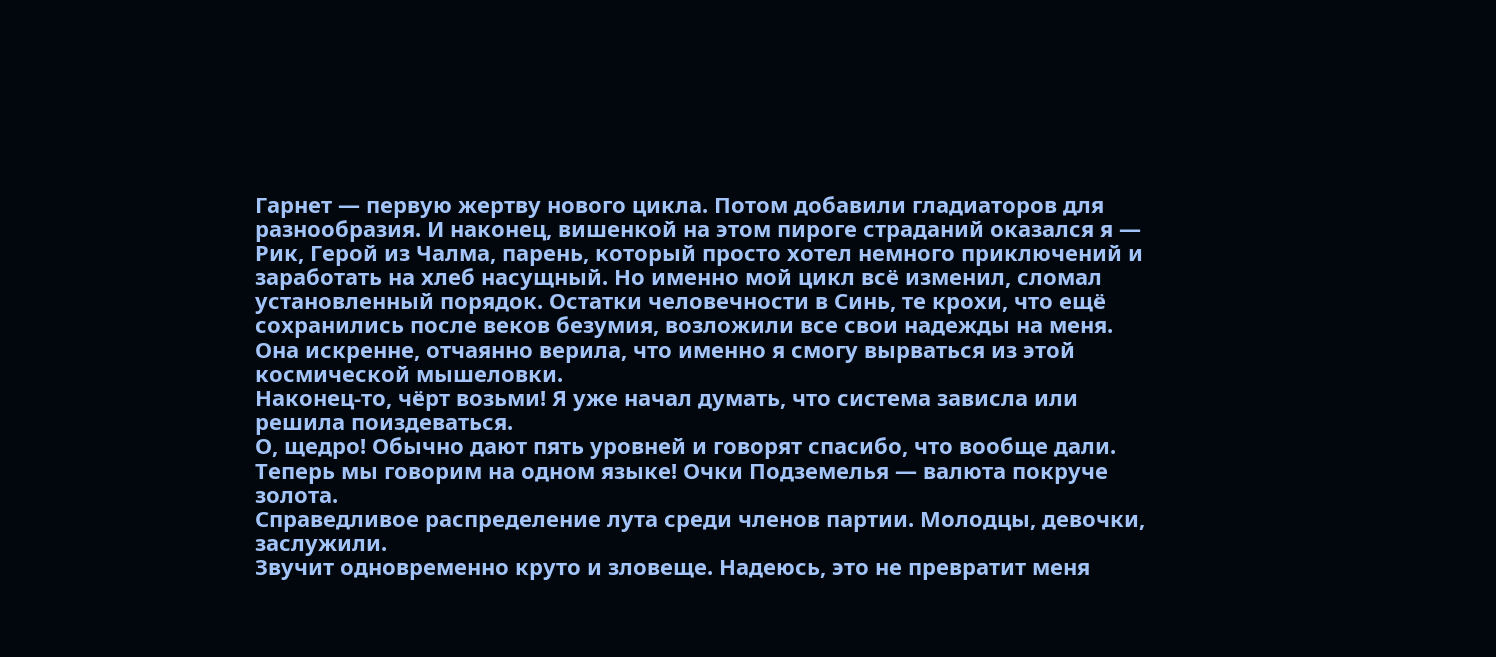Гарнет — первую жертву нового цикла. Потом добавили гладиаторов для разнообразия. И наконец, вишенкой на этом пироге страданий оказался я — Рик, Герой из Чалма, парень, который просто хотел немного приключений и заработать на хлеб насущный. Но именно мой цикл всё изменил, сломал установленный порядок. Остатки человечности в Синь, те крохи, что ещё сохранились после веков безумия, возложили все свои надежды на меня. Она искренне, отчаянно верила, что именно я смогу вырваться из этой космической мышеловки.
Наконец-то, чёрт возьми! Я уже начал думать, что система зависла или решила поиздеваться.
О, щедро! Обычно дают пять уровней и говорят спасибо, что вообще дали.
Теперь мы говорим на одном языке! Очки Подземелья — валюта покруче золота.
Справедливое распределение лута среди членов партии. Молодцы, девочки, заслужили.
Звучит одновременно круто и зловеще. Надеюсь, это не превратит меня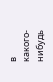в какого-нибудь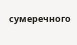сумеречного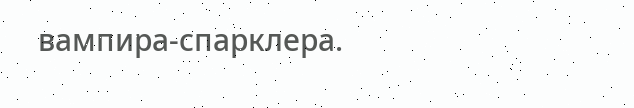вампира-спарклера.